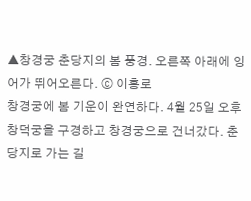▲창경궁 춘당지의 봄 풍경. 오른쪽 아래에 잉어가 뛰어오른다. ⓒ 이홍로
창경궁에 봄 기운이 완연하다. 4월 25일 오후 창덕궁을 구경하고 창경궁으로 건너갔다. 춘당지로 가는 길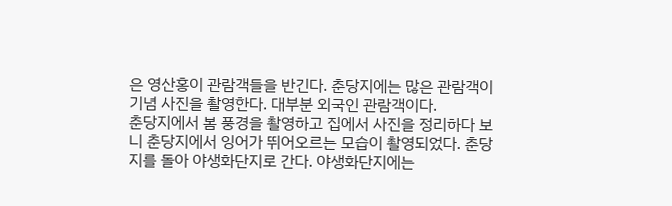은 영산홍이 관람객들을 반긴다. 춘당지에는 많은 관람객이 기념 사진을 촬영한다. 대부분 외국인 관람객이다.
춘당지에서 봄 풍경을 촬영하고 집에서 사진을 정리하다 보니 춘당지에서 잉어가 뛰어오르는 모습이 촬영되었다. 춘당지를 돌아 야생화단지로 간다. 야생화단지에는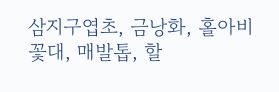삼지구엽초, 금낭화, 홀아비꽃대, 매발톱, 할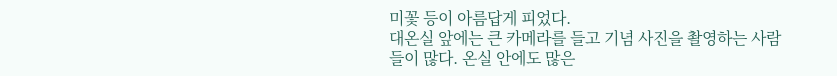미꽃 등이 아름답게 피었다.
대온실 앞에는 큰 카메라를 들고 기념 사진을 촬영하는 사람들이 많다. 온실 안에도 많은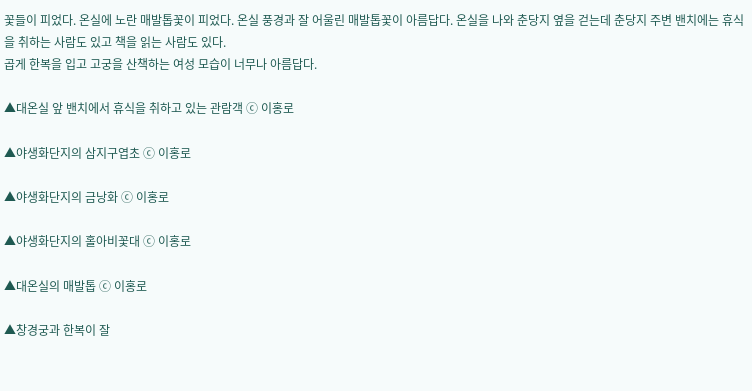꽃들이 피었다. 온실에 노란 매발톱꽃이 피었다. 온실 풍경과 잘 어울린 매발톱꽃이 아름답다. 온실을 나와 춘당지 옆을 걷는데 춘당지 주변 밴치에는 휴식을 취하는 사람도 있고 책을 읽는 사람도 있다.
곱게 한복을 입고 고궁을 산책하는 여성 모습이 너무나 아름답다.

▲대온실 앞 밴치에서 휴식을 취하고 있는 관람객 ⓒ 이홍로

▲야생화단지의 삼지구엽초 ⓒ 이홍로

▲야생화단지의 금낭화 ⓒ 이홍로

▲야생화단지의 홀아비꽃대 ⓒ 이홍로

▲대온실의 매발톱 ⓒ 이홍로

▲창경궁과 한복이 잘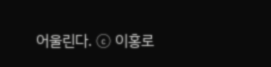어울린다. ⓒ 이홍로